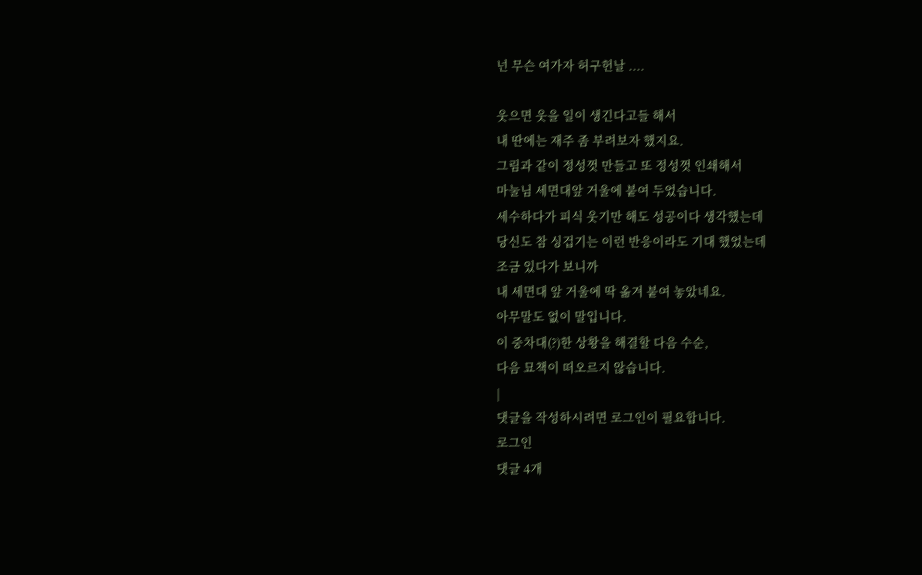넌 무슨 여가자 허구헌날 ....

웃으면 웃을 일이 생긴다고들 해서
내 딴에는 재주 좀 부려보자 했지요.
그림과 같이 정성껏 만들고 또 정성껏 인쇄해서
마눌님 세면대앞 거울에 붙여 두었습니다.
세수하다가 피식 웃기만 해도 성공이다 생각했는데
당신도 참 싱겁기는 이런 반응이라도 기대 했었는데
조금 있다가 보니까
내 세면대 앞 거울에 딱 옮겨 붙여 놓았네요.
아무말도 없이 말입니다.
이 중차대(?)한 상황을 해결할 다음 수순,
다음 묘책이 떠오르지 않습니다.
|
댓글을 작성하시려면 로그인이 필요합니다.
로그인
댓글 4개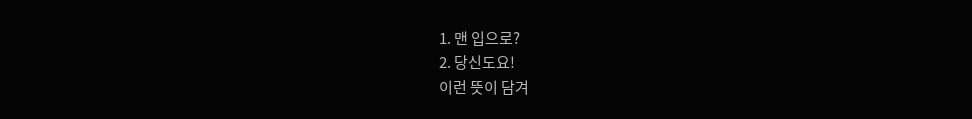1. 맨 입으로?
2. 당신도요!
이런 뜻이 담겨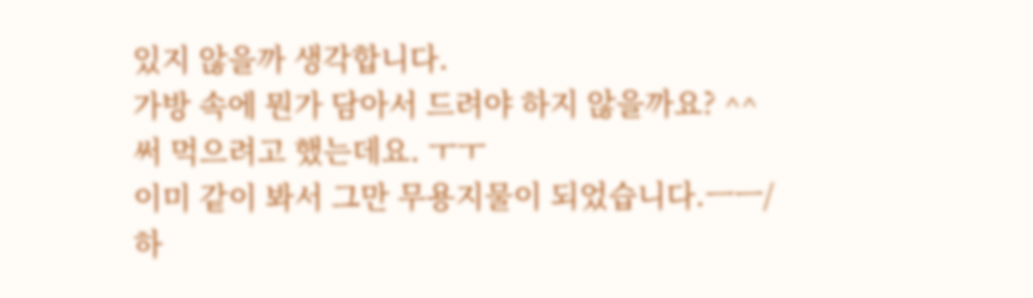있지 않을까 생각합니다.
가방 속에 뭔가 담아서 드려야 하지 않을까요? ^^
써 먹으려고 했는데요. ㅜㅜ
이미 같이 봐서 그만 무용지물이 되었습니다.ㅡㅡ/
하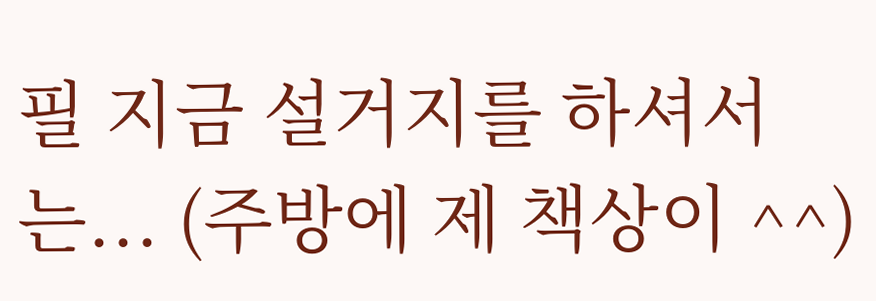필 지금 설거지를 하셔서는... (주방에 제 책상이 ^^)